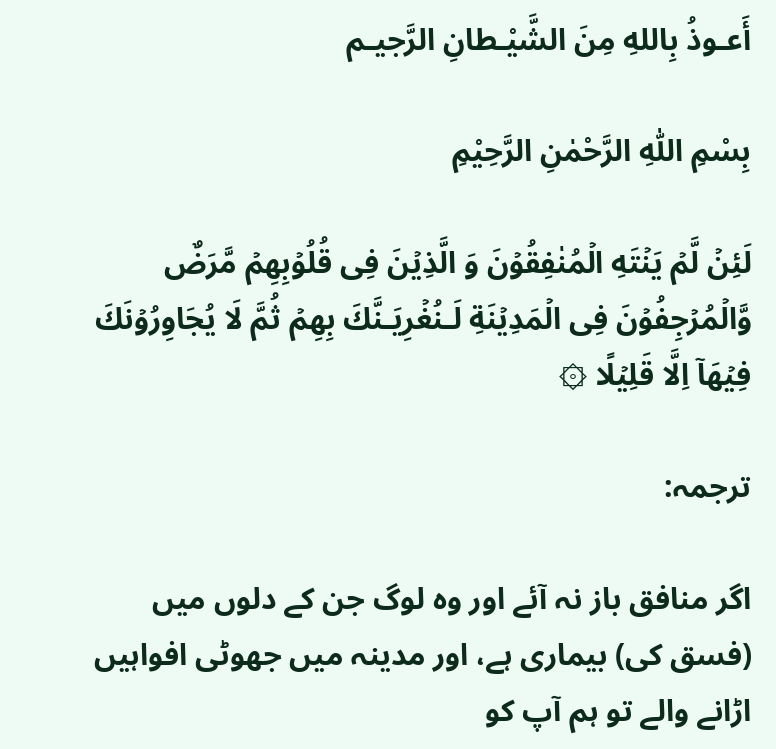أَعـوذُ بِاللهِ مِنَ الشَّيْـطانِ الرَّجيـم

بِسْمِ اللّٰهِ الرَّحْمٰنِ الرَّحِيْمِ

لَئِنۡ لَّمۡ يَنۡتَهِ الۡمُنٰفِقُوۡنَ وَ الَّذِيۡنَ فِى قُلُوۡبِهِمۡ مَّرَضٌ وَّالۡمُرۡجِفُوۡنَ فِى الۡمَدِيۡنَةِ لَـنُغۡرِيَـنَّكَ بِهِمۡ ثُمَّ لَا يُجَاوِرُوۡنَكَ فِيۡهَاۤ اِلَّا قَلِيۡلًا ۞

ترجمہ:

اگر منافق باز نہ آئے اور وہ لوگ جن کے دلوں میں (فسق کی) بیماری ہے، اور مدینہ میں جھوٹی افواہیں اڑانے والے تو ہم آپ کو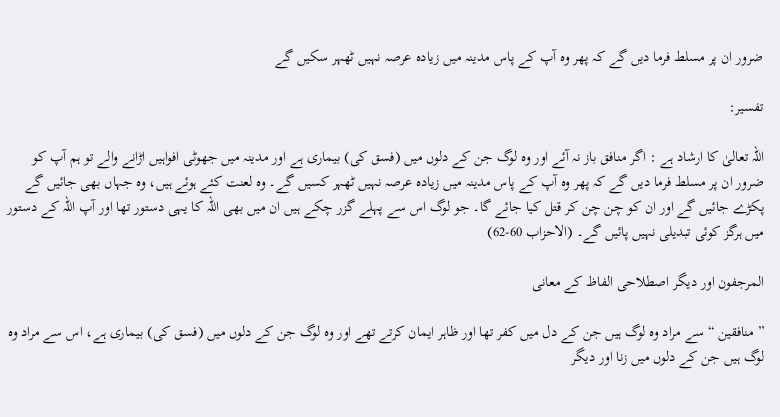ضرور ان پر مسلط فرما دیں گے کہ پھر وہ آپ کے پاس مدینہ میں زیادہ عرصہ نہیں ٹھہر سکیں گے

تفسیر:

اللہ تعالیٰ کا ارشاد ہے : اگر منافق باز نہ آئے اور وہ لوگ جن کے دلوں میں (فسق کی) بیماری ہے اور مدینہ میں جھوٹی افواہیں اڑانے والے تو ہم آپ کو ضرور ان پر مسلط فرما دیں گے کہ پھر وہ آپ کے پاس مدینہ میں زیادہ عرصہ نہیں ٹھہر کسیں گے۔ وہ لعنت کئے ہوئے ہیں، وہ جہاں بھی جائیں گے پکڑے جائیں گے اور ان کو چن چن کر قتل کیا جائے گا۔ جو لوگ اس سے پہلے گزر چکے ہیں ان میں بھی اللہ کا یہی دستور تھا اور آپ اللہ کے دستور میں ہرگز کوئی تبدیلی نہیں پائیں گے۔ (الاحزاب 60-62)

المرجفون اور دیگر اصطلاحی الفاظ کے معانی

” منافقین “ سے مراد وہ لوگ ہیں جن کے دل میں کفر تھا اور ظاہر ایمان کرتے تھے اور وہ لوگ جن کے دلوں میں (فسق کی) بیماری ہے، اس سے مراد وہ لوگ ہیں جن کے دلوں میں زنا اور دیگر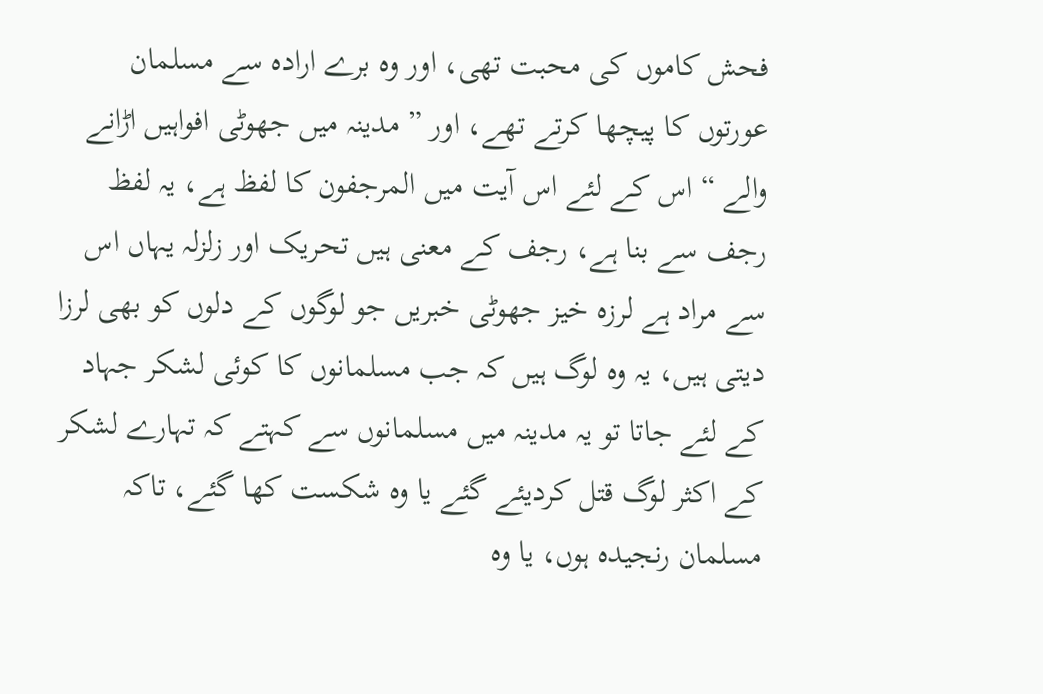فحش کاموں کی محبت تھی، اور وہ برے ارادہ سے مسلمان عورتوں کا پیچھا کرتے تھے، اور ” مدینہ میں جھوٹی افواہیں اڑانے والے “ اس کے لئے اس آیت میں المرجفون کا لفظ ہے، یہ لفظ رجف سے بنا ہے، رجف کے معنی ہیں تحریک اور زلزلہ یہاں اس سے مراد ہے لرزہ خیز جھوٹی خبریں جو لوگوں کے دلوں کو بھی لرزا دیتی ہیں، یہ وہ لوگ ہیں کہ جب مسلمانوں کا کوئی لشکر جہاد کے لئے جاتا تو یہ مدینہ میں مسلمانوں سے کہتے کہ تہارے لشکر کے اکثر لوگ قتل کردیئے گئے یا وہ شکست کھا گئے، تاکہ مسلمان رنجیدہ ہوں، یا وہ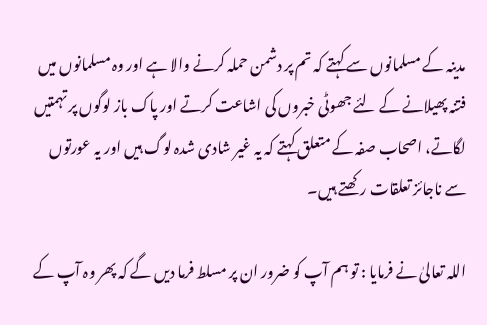مدینہ کے مسلمانوں سے کہتے کہ تم پر دشمن حملہ کرنے والا ہے اور وہ مسلمانوں میں فتنہ پھیلانے کے لئے جھوٹی خبروں کی اشاعت کرتے اور پاک باز لوگوں پر تہمتیں لگاتے، اصحاب صفہ کے متعلق کہتے کہ یہ غیر شادی شدہ لوگ ہیں اور یہ عورتوں سے ناجائز تعلقات رکھتے ہیں۔

اللہ تعالیٰ نے فرمایا : تو ہم آپ کو ضرور ان پر مسلط فرما دیں گے کہ پھر وہ آپ کے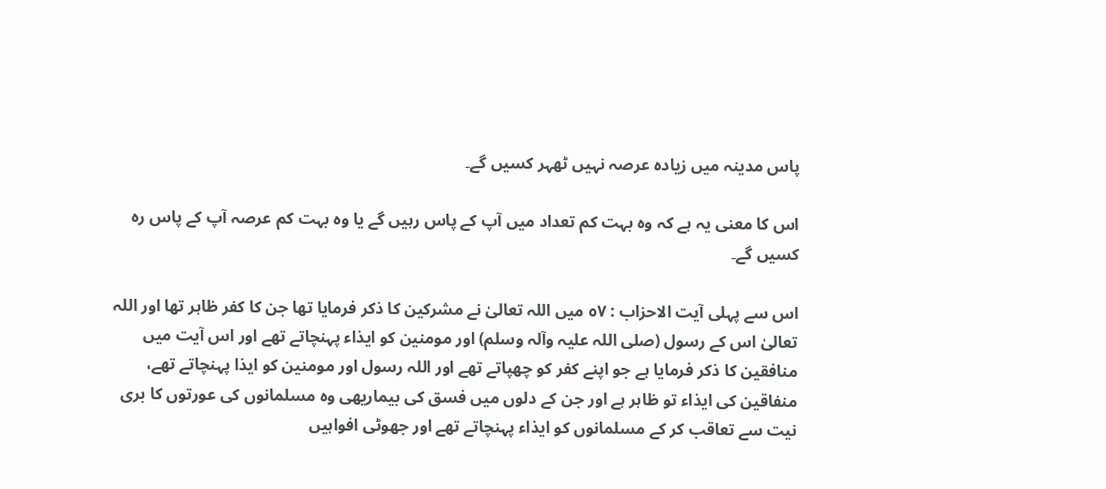پاس مدینہ میں زیادہ عرصہ نہیں ٹھہر کسیں گے۔

اس کا معنی یہ ہے کہ وہ بہت کم تعداد میں آپ کے پاس رہیں گے یا وہ بہت کم عرصہ آپ کے پاس رہ کسیں گے۔

اس سے پہلی آیت الاحزاب : ٥٧ میں اللہ تعالیٰ نے مشرکین کا ذکر فرمایا تھا جن کا کفر ظاہر تھا اور اللہ تعالیٰ اس کے رسول (صلی اللہ علیہ وآلہ وسلم) اور مومنین کو ایذاء پہنچاتے تھے اور اس آیت میں منافقین کا ذکر فرمایا ہے جو اپنے کفر کو چھپاتے تھے اور اللہ رسول اور مومنین کو ایذا پہنچاتے تھے، منفاقین کی ایذاء تو ظاہر ہے اور جن کے دلوں میں فسق کی بیماریھی وہ مسلمانوں کی عورتوں کا بری نیت سے تعاقب کر کے مسلمانوں کو ایذاء پہنچاتے تھے اور جھوٹی افواہیں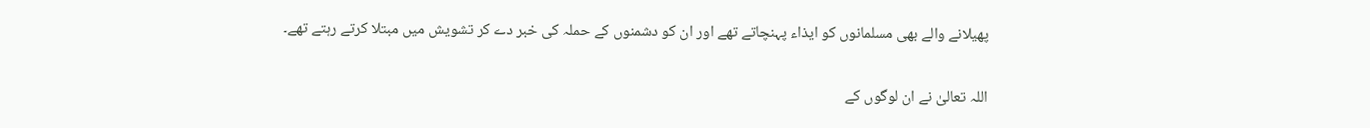پھیلانے والے بھی مسلمانوں کو ایذاء پہنچاتے تھے اور ان کو دشمنوں کے حملہ کی خبر دے کر تشویش میں مبتلا کرتے رہتے تھے۔

اللہ تعالیٰ نے ان لوگوں کے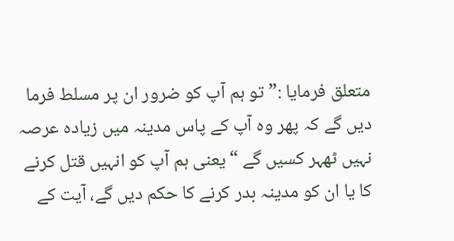متعلق فرمایا :” تو ہم آپ کو ضرور ان پر مسلط فرما دیں گے کہ پھر وہ آپ کے پاس مدینہ میں زیادہ عرصہ نہیں ٹھہر کسیں گے “ یعنی ہم آپ کو انہیں قتل کرنے کا یا ان کو مدینہ بدر کرنے کا حکم دیں گے، آیت کے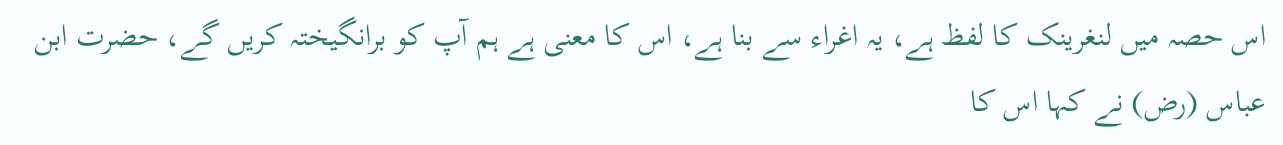اس حصہ میں لنغرینک کا لفظ ہے، یہ اغراء سے بنا ہے، اس کا معنی ہے ہم آپ کو برانگیختہ کریں گے، حضرت ابن عباس (رض) نے کہا اس کا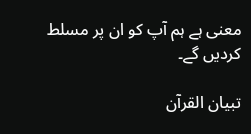معنی ہے ہم آپ کو ان پر مسلط کردیں گے۔

تبیان القرآن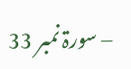– سورۃ نمبر 33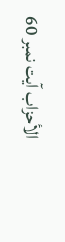الأحزاب آیت نمبر 60